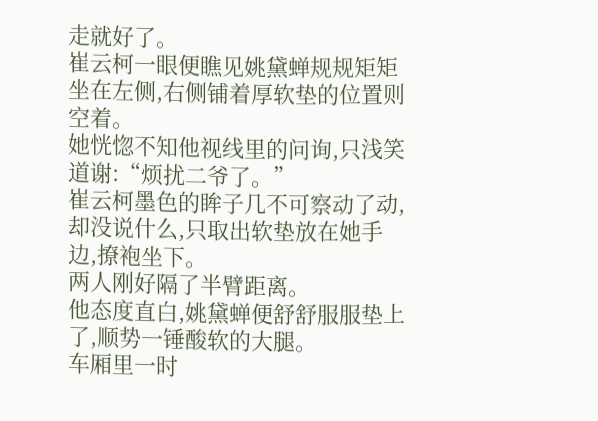走就好了。
崔云柯一眼便瞧见姚黛蝉规规矩矩坐在左侧,右侧铺着厚软垫的位置则空着。
她恍惚不知他视线里的问询,只浅笑道谢:“烦扰二爷了。”
崔云柯墨色的眸子几不可察动了动,却没说什么,只取出软垫放在她手边,撩袍坐下。
两人刚好隔了半臂距离。
他态度直白,姚黛蝉便舒舒服服垫上了,顺势一锤酸软的大腿。
车厢里一时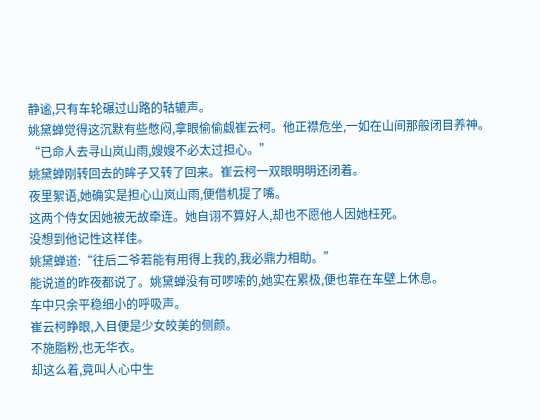静谧,只有车轮碾过山路的轱辘声。
姚黛蝉觉得这沉默有些憋闷,拿眼偷偷觑崔云柯。他正襟危坐,一如在山间那般闭目养神。
“已命人去寻山岚山雨,嫂嫂不必太过担心。”
姚黛蝉刚转回去的眸子又转了回来。崔云柯一双眼明明还闭着。
夜里絮语,她确实是担心山岚山雨,便借机提了嘴。
这两个侍女因她被无故牵连。她自诩不算好人,却也不愿他人因她枉死。
没想到他记性这样佳。
姚黛蝉道:“往后二爷若能有用得上我的,我必鼎力相助。”
能说道的昨夜都说了。姚黛蝉没有可啰嗦的,她实在累极,便也靠在车壁上休息。
车中只余平稳细小的呼吸声。
崔云柯睁眼,入目便是少女皎美的侧颜。
不施脂粉,也无华衣。
却这么着,竟叫人心中生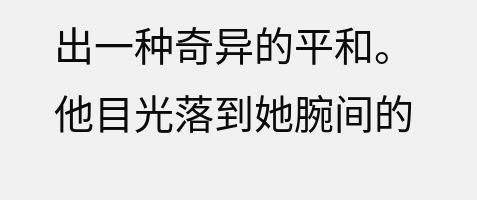出一种奇异的平和。
他目光落到她腕间的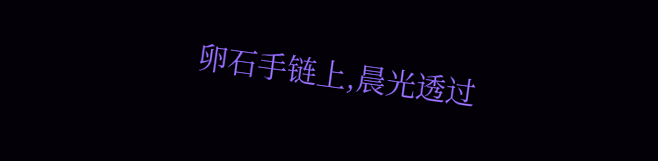卵石手链上,晨光透过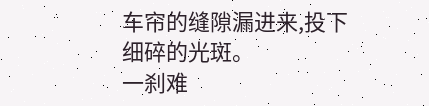车帘的缝隙漏进来,投下细碎的光斑。
一刹难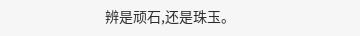辨是顽石,还是珠玉。